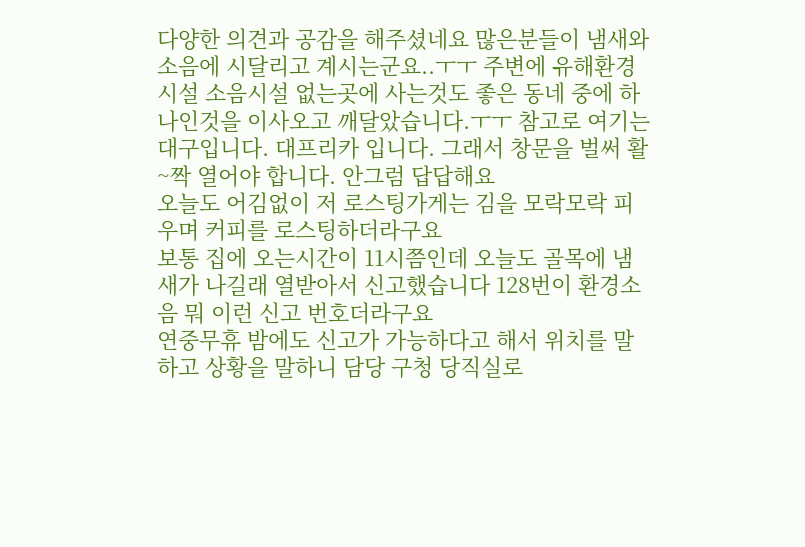다양한 의견과 공감을 해주셨네요 많은분들이 냄새와 소음에 시달리고 계시는군요..ㅜㅜ 주변에 유해환경시설 소음시설 없는곳에 사는것도 좋은 동네 중에 하나인것을 이사오고 깨달았습니다.ㅜㅜ 참고로 여기는 대구입니다. 대프리카 입니다. 그래서 창문을 벌써 활~짝 열어야 합니다. 안그럼 답답해요
오늘도 어김없이 저 로스팅가게는 김을 모락모락 피우며 커피를 로스팅하더라구요
보통 집에 오는시간이 11시쯤인데 오늘도 골목에 냄새가 나길래 열받아서 신고했습니다 128번이 환경소음 뭐 이런 신고 번호더라구요
연중무휴 밤에도 신고가 가능하다고 해서 위치를 말하고 상황을 말하니 담당 구청 당직실로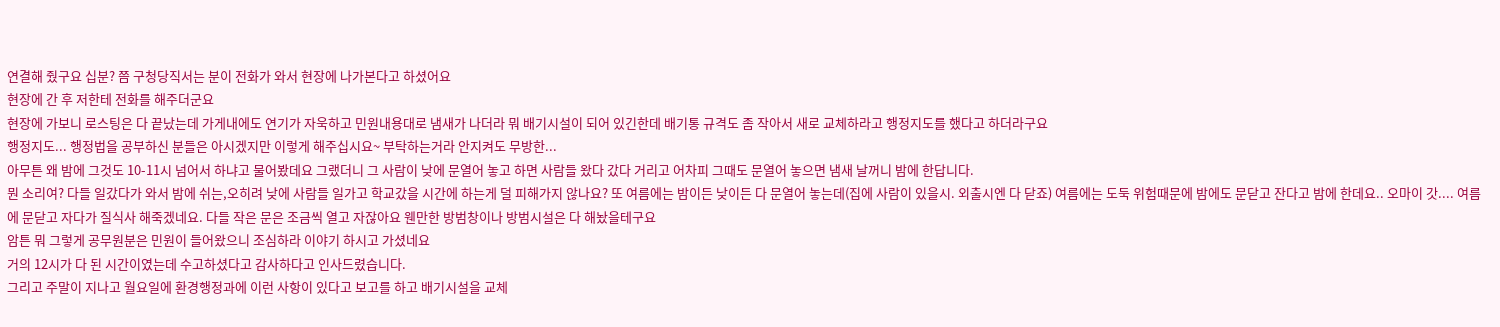연결해 줬구요 십분? 쯤 구청당직서는 분이 전화가 와서 현장에 나가본다고 하셨어요
현장에 간 후 저한테 전화를 해주더군요
현장에 가보니 로스팅은 다 끝났는데 가게내에도 연기가 자욱하고 민원내용대로 냄새가 나더라 뭐 배기시설이 되어 있긴한데 배기통 규격도 좀 작아서 새로 교체하라고 행정지도를 했다고 하더라구요
행정지도... 행정법을 공부하신 분들은 아시겠지만 이렇게 해주십시요~ 부탁하는거라 안지켜도 무방한...
아무튼 왜 밤에 그것도 10-11시 넘어서 하냐고 물어봤데요 그랬더니 그 사람이 낮에 문열어 놓고 하면 사람들 왔다 갔다 거리고 어차피 그때도 문열어 놓으면 냄새 날꺼니 밤에 한답니다.
뭔 소리여? 다들 일갔다가 와서 밤에 쉬는,오히려 낮에 사람들 일가고 학교갔을 시간에 하는게 덜 피해가지 않나요? 또 여름에는 밤이든 낮이든 다 문열어 놓는데(집에 사람이 있을시. 외출시엔 다 닫죠) 여름에는 도둑 위험때문에 밤에도 문닫고 잔다고 밤에 한데요.. 오마이 갓.... 여름에 문닫고 자다가 질식사 해죽겠네요. 다들 작은 문은 조금씩 열고 자잖아요 웬만한 방범창이나 방범시설은 다 해놨을테구요
암튼 뭐 그렇게 공무원분은 민원이 들어왔으니 조심하라 이야기 하시고 가셨네요
거의 12시가 다 된 시간이였는데 수고하셨다고 감사하다고 인사드렸습니다.
그리고 주말이 지나고 월요일에 환경행정과에 이런 사항이 있다고 보고를 하고 배기시설을 교체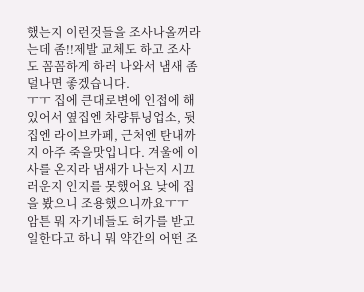했는지 이런것들을 조사나올꺼라는데 좀!!제발 교체도 하고 조사도 꼼꼼하게 하러 나와서 냄새 좀 덜나면 좋겠습니다.
ㅜㅜ 집에 큰대로변에 인접에 해있어서 옆집엔 차량튜닝업소, 뒷집엔 라이브카페, 근처엔 탄내까지 아주 죽을맛입니다. 겨울에 이사를 온지라 냄새가 나는지 시끄러운지 인지를 못했어요 낮에 집을 봤으니 조용했으니까요ㅜㅜ
암튼 뭐 자기네들도 허가를 받고 일한다고 하니 뭐 약간의 어떤 조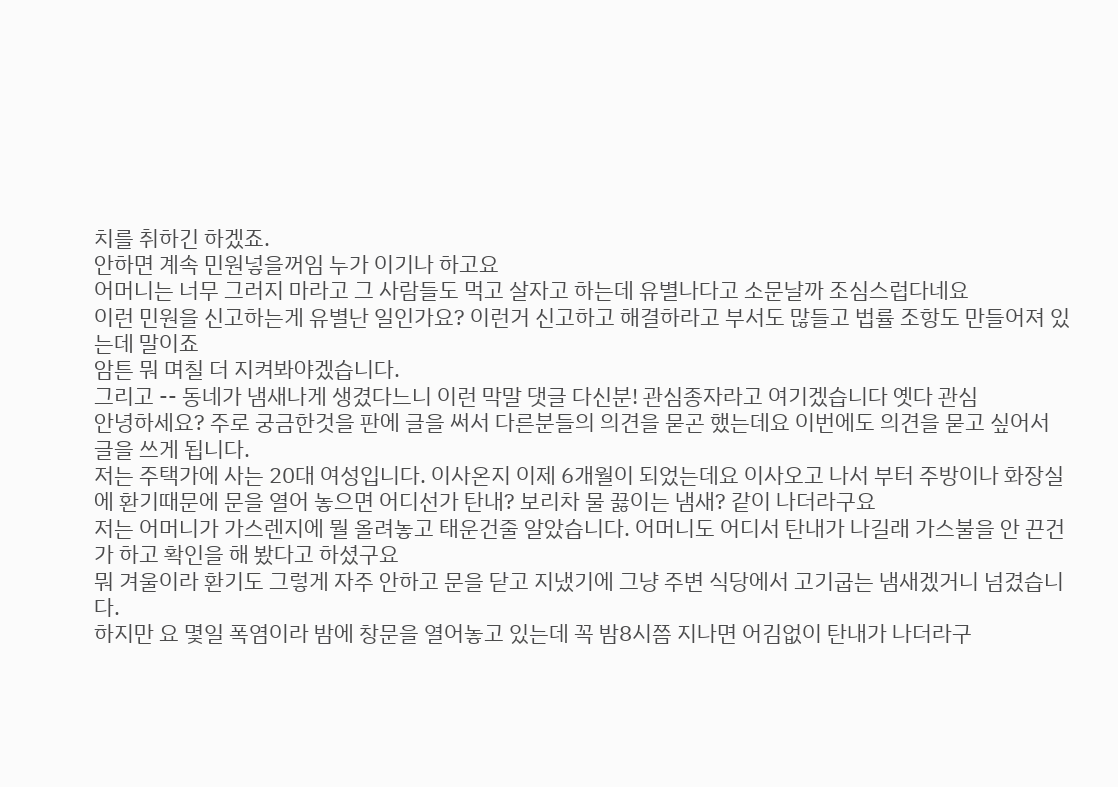치를 취하긴 하겠죠.
안하면 계속 민원넣을꺼임 누가 이기나 하고요
어머니는 너무 그러지 마라고 그 사람들도 먹고 살자고 하는데 유별나다고 소문날까 조심스럽다네요
이런 민원을 신고하는게 유별난 일인가요? 이런거 신고하고 해결하라고 부서도 많들고 법률 조항도 만들어져 있는데 말이죠
암튼 뭐 며칠 더 지켜봐야겠습니다.
그리고 -- 동네가 냄새나게 생겼다느니 이런 막말 댓글 다신분! 관심종자라고 여기겠습니다 옛다 관심
안녕하세요? 주로 궁금한것을 판에 글을 써서 다른분들의 의견을 묻곤 했는데요 이번에도 의견을 묻고 싶어서 글을 쓰게 됩니다.
저는 주택가에 사는 20대 여성입니다. 이사온지 이제 6개월이 되었는데요 이사오고 나서 부터 주방이나 화장실에 환기때문에 문을 열어 놓으면 어디선가 탄내? 보리차 물 끓이는 냄새? 같이 나더라구요
저는 어머니가 가스렌지에 뭘 올려놓고 태운건줄 알았습니다. 어머니도 어디서 탄내가 나길래 가스불을 안 끈건가 하고 확인을 해 봤다고 하셨구요
뭐 겨울이라 환기도 그렇게 자주 안하고 문을 닫고 지냈기에 그냥 주변 식당에서 고기굽는 냄새겠거니 넘겼습니다.
하지만 요 몇일 폭염이라 밤에 창문을 열어놓고 있는데 꼭 밤8시쯤 지나면 어김없이 탄내가 나더라구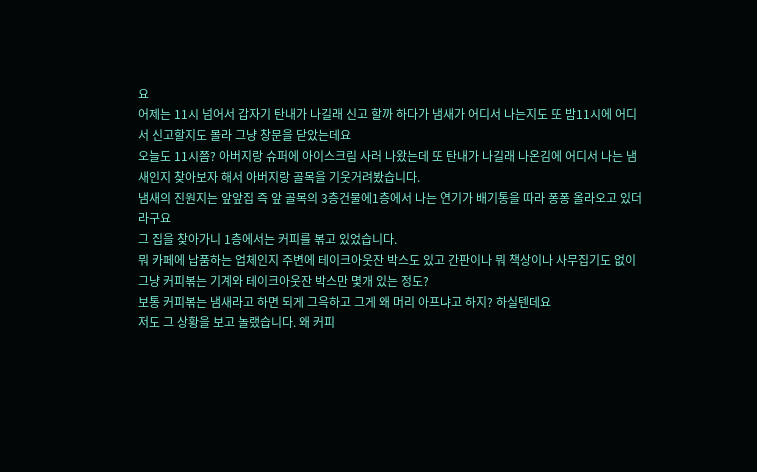요
어제는 11시 넘어서 갑자기 탄내가 나길래 신고 할까 하다가 냄새가 어디서 나는지도 또 밤11시에 어디서 신고할지도 몰라 그냥 창문을 닫았는데요
오늘도 11시쯤? 아버지랑 슈퍼에 아이스크림 사러 나왔는데 또 탄내가 나길래 나온김에 어디서 나는 냄새인지 찾아보자 해서 아버지랑 골목을 기웃거려봤습니다.
냄새의 진원지는 앞앞집 즉 앞 골목의 3층건물에1층에서 나는 연기가 배기통을 따라 퐁퐁 올라오고 있더라구요
그 집을 찾아가니 1층에서는 커피를 볶고 있었습니다.
뭐 카페에 납품하는 업체인지 주변에 테이크아웃잔 박스도 있고 간판이나 뭐 책상이나 사무집기도 없이 그냥 커피볶는 기계와 테이크아웃잔 박스만 몇개 있는 정도?
보통 커피볶는 냄새라고 하면 되게 그윽하고 그게 왜 머리 아프냐고 하지? 하실텐데요
저도 그 상황을 보고 놀랬습니다. 왜 커피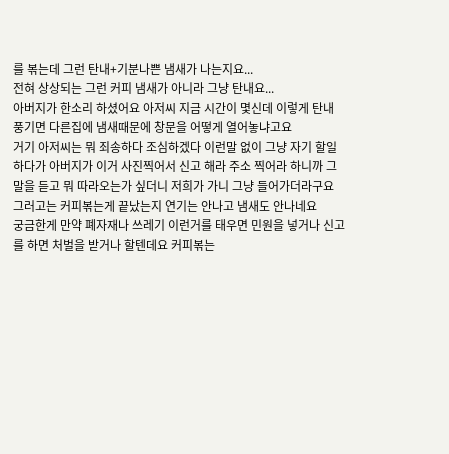를 볶는데 그런 탄내+기분나쁜 냄새가 나는지요...
전혀 상상되는 그런 커피 냄새가 아니라 그냥 탄내요...
아버지가 한소리 하셨어요 아저씨 지금 시간이 몇신데 이렇게 탄내 풍기면 다른집에 냄새때문에 창문을 어떻게 열어놓냐고요
거기 아저씨는 뭐 죄송하다 조심하겠다 이런말 없이 그냥 자기 할일 하다가 아버지가 이거 사진찍어서 신고 해라 주소 찍어라 하니까 그말을 듣고 뭐 따라오는가 싶더니 저희가 가니 그냥 들어가더라구요
그러고는 커피볶는게 끝났는지 연기는 안나고 냄새도 안나네요
궁금한게 만약 폐자재나 쓰레기 이런거를 태우면 민원을 넣거나 신고를 하면 처벌을 받거나 할텐데요 커피볶는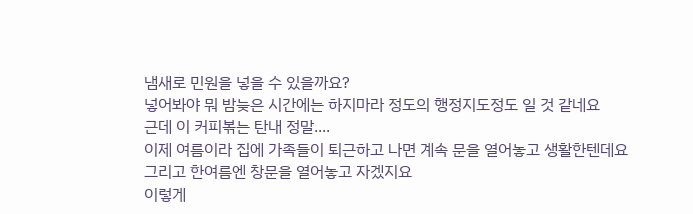냄새로 민원을 넣을 수 있을까요?
넣어봐야 뭐 밤늦은 시간에는 하지마라 정도의 행정지도정도 일 것 같네요
근데 이 커피볶는 탄내 정말....
이제 여름이라 집에 가족들이 퇴근하고 나면 계속 문을 열어놓고 생활한텐데요
그리고 한여름엔 창문을 열어놓고 자겠지요
이렇게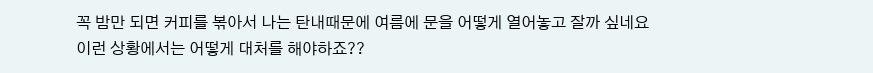꼭 밤만 되면 커피를 볶아서 나는 탄내때문에 여름에 문을 어떻게 열어놓고 잘까 싶네요
이런 상황에서는 어떻게 대처를 해야하죠??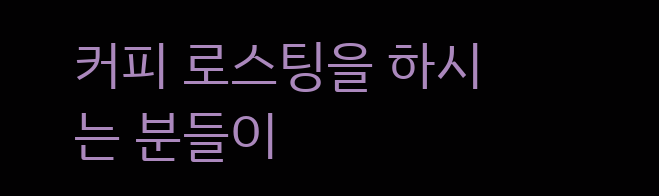커피 로스팅을 하시는 분들이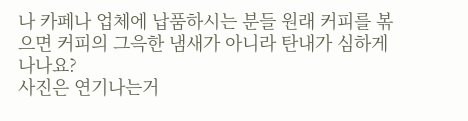나 카페나 업체에 납품하시는 분들 원래 커피를 볶으면 커피의 그윽한 냄새가 아니라 탄내가 심하게 나나요?
사진은 연기나는거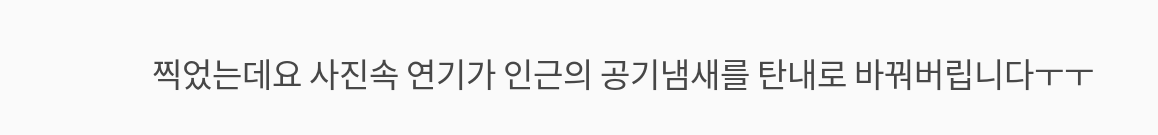찍었는데요 사진속 연기가 인근의 공기냄새를 탄내로 바꿔버립니다ㅜㅜ